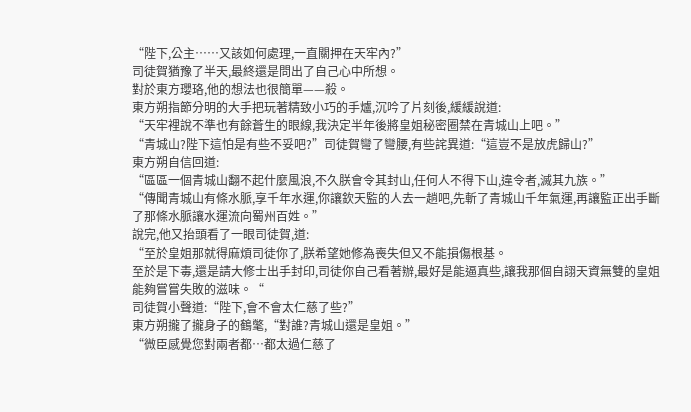“陛下,公主……又該如何處理,一直關押在天牢內?”
司徒賀猶豫了半天,最終還是問出了自己心中所想。
對於東方瓔珞,他的想法也很簡單——殺。
東方朔指節分明的大手把玩著精致小巧的手爐,沉吟了片刻後,緩緩說道:
“天牢裡說不準也有餘蒼生的眼線,我決定半年後將皇姐秘密圈禁在青城山上吧。”
“青城山?陛下這怕是有些不妥吧?”司徒賀彎了彎腰,有些詫異道:“這豈不是放虎歸山?”
東方朔自信回道:
“區區一個青城山翻不起什麼風浪,不久朕會令其封山,任何人不得下山,違令者,滅其九族。”
“傳聞青城山有條水脈,享千年水運,你讓欽天監的人去一趟吧,先斬了青城山千年氣運,再讓監正出手斷了那條水脈讓水運流向蜀州百姓。”
說完,他又抬頭看了一眼司徒賀,道:
“至於皇姐那就得麻煩司徒你了,朕希望她修為喪失但又不能損傷根基。
至於是下毒,還是請大修士出手封印,司徒你自己看著辦,最好是能逼真些,讓我那個自詡天資無雙的皇姐能夠嘗嘗失敗的滋味。“
司徒賀小聲道:“陛下,會不會太仁慈了些?”
東方朔攏了攏身子的鶴氅,“對誰?青城山還是皇姐。”
“微臣感覺您對兩者都…都太過仁慈了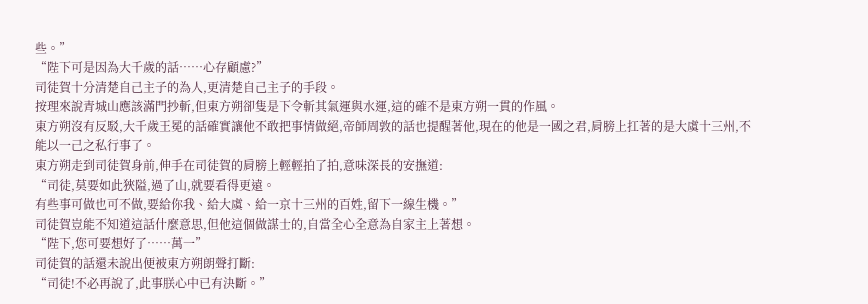些。”
“陛下可是因為大千歲的話……心存顧慮?”
司徒賀十分清楚自己主子的為人,更清楚自己主子的手段。
按理來說青城山應該滿門抄斬,但東方朔卻隻是下令斬其氣運與水運,這的確不是東方朔一貫的作風。
東方朔沒有反駁,大千歲王冕的話確實讓他不敢把事情做絕,帝師周敦的話也提醒著他,現在的他是一國之君,肩膀上扛著的是大虞十三州,不能以一己之私行事了。
東方朔走到司徒賀身前,伸手在司徒賀的肩膀上輕輕拍了拍,意味深長的安撫道:
“司徒,莫要如此狹隘,過了山,就要看得更遠。
有些事可做也可不做,要給你我、給大虞、給一京十三州的百姓,留下一線生機。”
司徒賀豈能不知道這話什麼意思,但他這個做謀士的,自當全心全意為自家主上著想。
“陛下,您可要想好了……萬一”
司徒賀的話還未說出便被東方朔朗聲打斷:
“司徒!不必再說了,此事朕心中已有決斷。”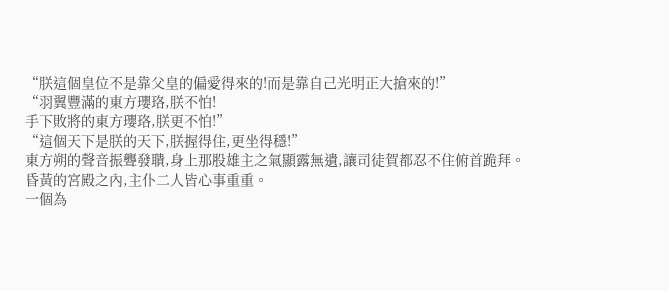“朕這個皇位不是靠父皇的偏愛得來的!而是靠自己光明正大搶來的!”
“羽翼豐滿的東方瓔珞,朕不怕!
手下敗將的東方瓔珞,朕更不怕!”
“這個天下是朕的天下,朕握得住,更坐得穩!”
東方朔的聲音振聾發聵,身上那股雄主之氣顯露無遺,讓司徒賀都忍不住俯首跪拜。
昏黃的宮殿之內,主仆二人皆心事重重。
一個為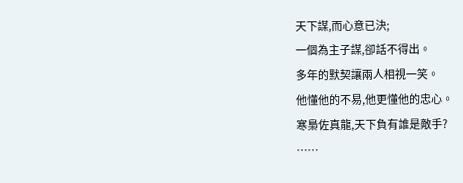天下謀,而心意已決;
一個為主子謀,卻話不得出。
多年的默契讓兩人相視一笑。
他懂他的不易,他更懂他的忠心。
寒梟佐真龍,天下負有誰是敵手?
……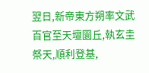翌日,新帝東方朔率文武百官至天壇圜丘,執玄圭祭天,順利登基,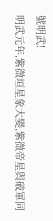號明武!
明武元年,紫微垣星象大變,紫微帝星與破軍同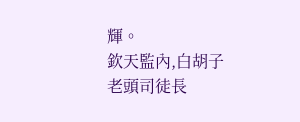輝。
欽天監內,白胡子老頭司徒長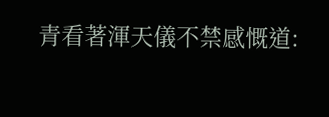青看著渾天儀不禁感慨道: